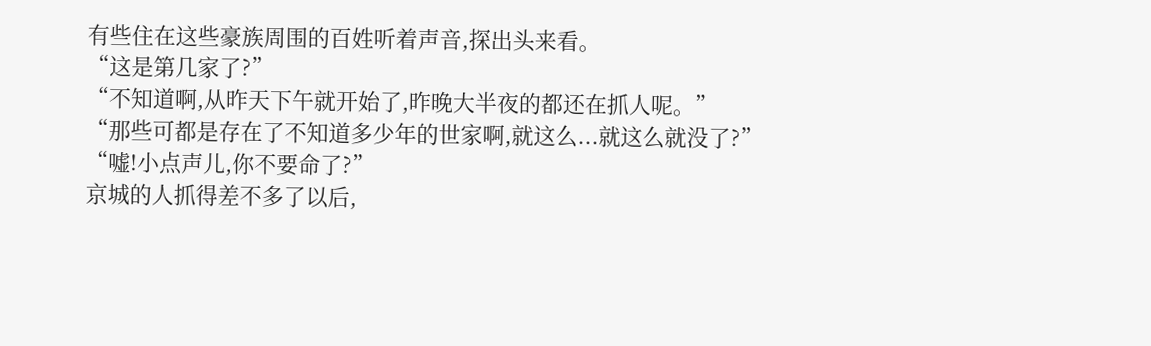有些住在这些豪族周围的百姓听着声音,探出头来看。
“这是第几家了?”
“不知道啊,从昨天下午就开始了,昨晚大半夜的都还在抓人呢。”
“那些可都是存在了不知道多少年的世家啊,就这么...就这么就没了?”
“嘘!小点声儿,你不要命了?”
京城的人抓得差不多了以后,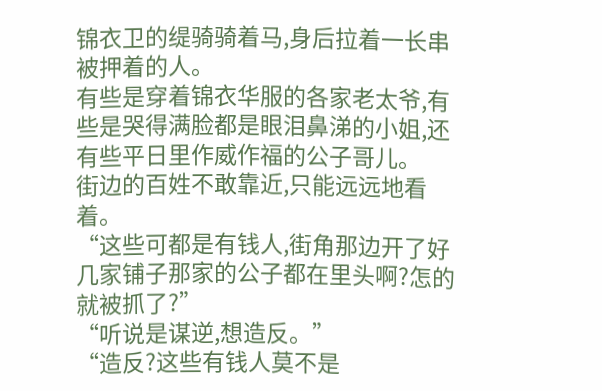锦衣卫的缇骑骑着马,身后拉着一长串被押着的人。
有些是穿着锦衣华服的各家老太爷,有些是哭得满脸都是眼泪鼻涕的小姐,还有些平日里作威作福的公子哥儿。
街边的百姓不敢靠近,只能远远地看着。
“这些可都是有钱人,街角那边开了好几家铺子那家的公子都在里头啊?怎的就被抓了?”
“听说是谋逆,想造反。”
“造反?这些有钱人莫不是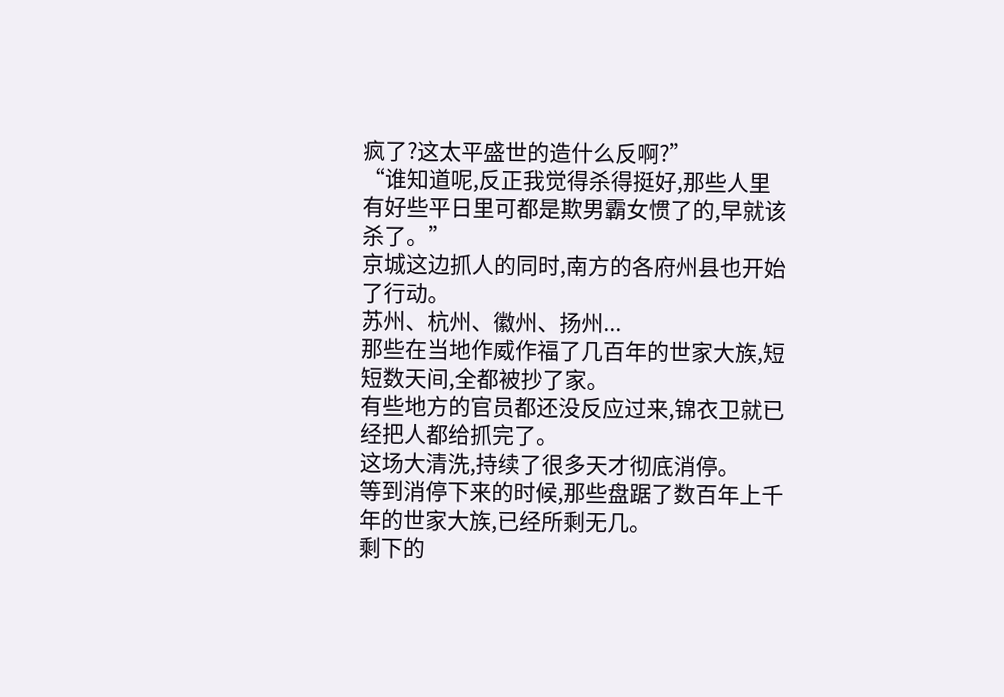疯了?这太平盛世的造什么反啊?”
“谁知道呢,反正我觉得杀得挺好,那些人里有好些平日里可都是欺男霸女惯了的,早就该杀了。”
京城这边抓人的同时,南方的各府州县也开始了行动。
苏州、杭州、徽州、扬州...
那些在当地作威作福了几百年的世家大族,短短数天间,全都被抄了家。
有些地方的官员都还没反应过来,锦衣卫就已经把人都给抓完了。
这场大清洗,持续了很多天才彻底消停。
等到消停下来的时候,那些盘踞了数百年上千年的世家大族,已经所剩无几。
剩下的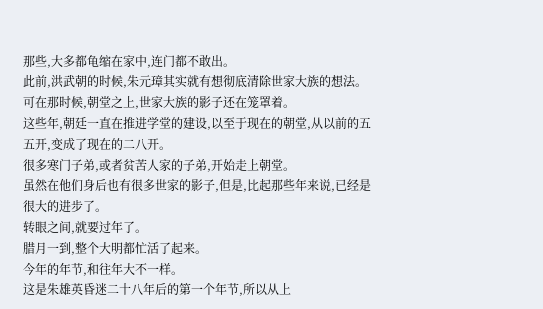那些,大多都龟缩在家中,连门都不敢出。
此前,洪武朝的时候,朱元璋其实就有想彻底清除世家大族的想法。
可在那时候,朝堂之上,世家大族的影子还在笼罩着。
这些年,朝廷一直在推进学堂的建设,以至于现在的朝堂,从以前的五五开,变成了现在的二八开。
很多寒门子弟,或者贫苦人家的子弟,开始走上朝堂。
虽然在他们身后也有很多世家的影子,但是,比起那些年来说,已经是很大的进步了。
转眼之间,就要过年了。
腊月一到,整个大明都忙活了起来。
今年的年节,和往年大不一样。
这是朱雄英昏迷二十八年后的第一个年节,所以从上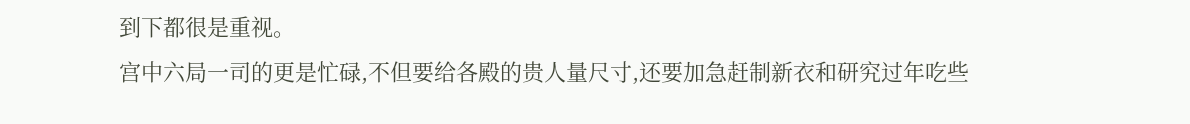到下都很是重视。
宫中六局一司的更是忙碌,不但要给各殿的贵人量尺寸,还要加急赶制新衣和研究过年吃些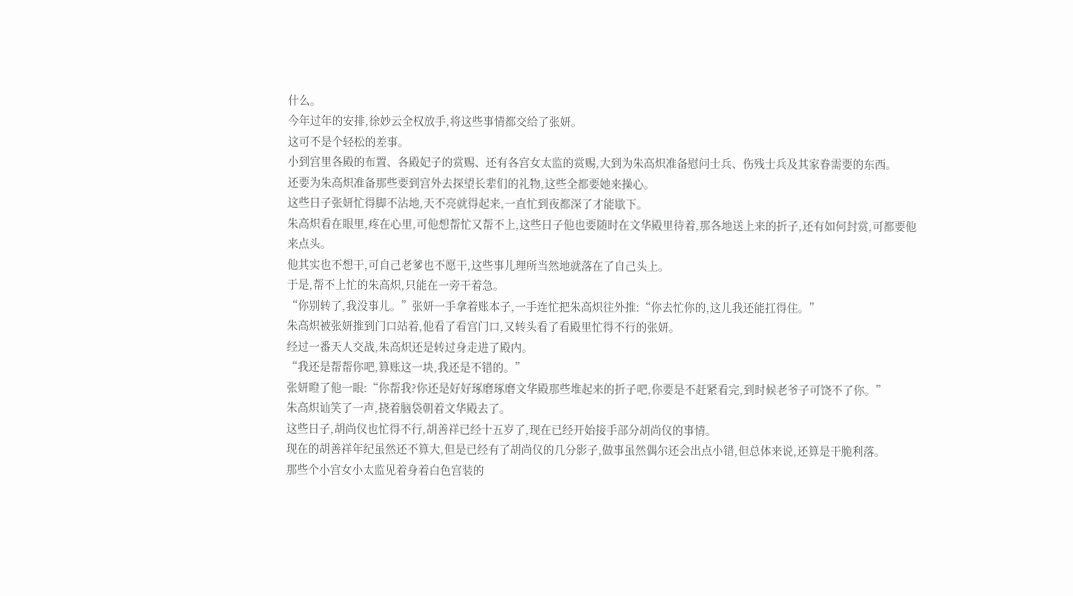什么。
今年过年的安排,徐妙云全权放手,将这些事情都交给了张妍。
这可不是个轻松的差事。
小到宫里各殿的布置、各殿妃子的赏赐、还有各宫女太监的赏赐,大到为朱高炽准备慰问士兵、伤残士兵及其家眷需要的东西。
还要为朱高炽准备那些要到宫外去探望长辈们的礼物,这些全都要她来操心。
这些日子张妍忙得脚不沾地,天不亮就得起来,一直忙到夜都深了才能歇下。
朱高炽看在眼里,疼在心里,可他想帮忙又帮不上,这些日子他也要随时在文华殿里待着,那各地送上来的折子,还有如何封赏,可都要他来点头。
他其实也不想干,可自己老爹也不愿干,这些事儿理所当然地就落在了自己头上。
于是,帮不上忙的朱高炽,只能在一旁干着急。
“你别转了,我没事儿。”张妍一手拿着账本子,一手连忙把朱高炽往外推:“你去忙你的,这儿我还能扛得住。”
朱高炽被张妍推到门口站着,他看了看宫门口,又转头看了看殿里忙得不行的张妍。
经过一番天人交战,朱高炽还是转过身走进了殿内。
“我还是帮帮你吧,算账这一块,我还是不错的。”
张妍瞪了他一眼:“你帮我?你还是好好琢磨琢磨文华殿那些堆起来的折子吧,你要是不赶紧看完,到时候老爷子可饶不了你。”
朱高炽讪笑了一声,挠着脑袋朝着文华殿去了。
这些日子,胡尚仪也忙得不行,胡善祥已经十五岁了,现在已经开始接手部分胡尚仪的事情。
现在的胡善祥年纪虽然还不算大,但是已经有了胡尚仪的几分影子,做事虽然偶尔还会出点小错,但总体来说,还算是干脆利落。
那些个小宫女小太监见着身着白色宫装的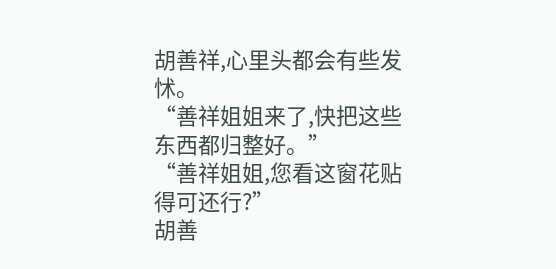胡善祥,心里头都会有些发怵。
“善祥姐姐来了,快把这些东西都归整好。”
“善祥姐姐,您看这窗花贴得可还行?”
胡善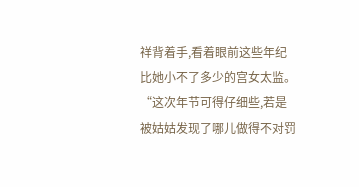祥背着手,看着眼前这些年纪比她小不了多少的宫女太监。
“这次年节可得仔细些,若是被姑姑发现了哪儿做得不对罚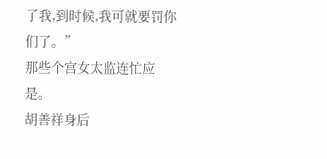了我,到时候,我可就要罚你们了。”
那些个宫女太监连忙应是。
胡善祥身后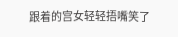跟着的宫女轻轻捂嘴笑了